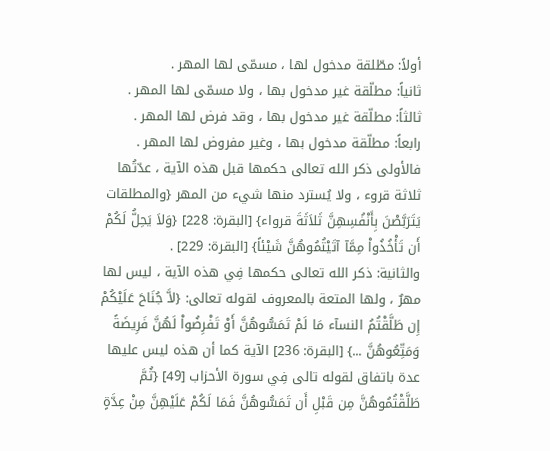أولاً: مطّلقة مدخول لها ، مسمّى لها المهر .
ثانياً: مطلّقة غير مدخول بها ، ولا مسمّى لها المهر .
ثالثاً: مطلّقة غير مدخول بها ، وقد فرض لها المهر .
رابعاً: مطلّقة مدخول بها ، وغير مفروض لها المهر .
فالأولى ذكر الله تعالى حكمها قبل هذه الآية ، عدّتُها ثلاثة قروء ، ولا يُسترد منها شيء من المهر {والمطلقات يَتَرَبَّصْنَ بِأَنْفُسِهِنَّ ثَلاَثَةَ قرواء} [البقرة: 228] {وَلاَ يَحِلُّ لَكُمْ أَن تَأْخُذُواْ مِمَّآ آتَيْتُمُوهُنَّ شَيْئاً} [البقرة: 229] .
والثانية: ذكر الله تعالى حكمها فِي هذه الآية ، ليس لها مهرٌ ، ولها المتعة بالمعروف لقوله تعالى: {لاَّ جُنَاحَ عَلَيْكُمْ إِن طَلَّقْتُمُ النسآء مَا لَمْ تَمَسُّوهُنَّ أَوْ تَفْرِضُواْ لَهُنَّ فَرِيضَةً وَمَتِّعُوهُنَّ ...} [البقرة: 236] الآية كما أن هذه ليس عليها عدة باتفاق لقوله تالى فِي سورة الأحزاب [49] {ثُمَّ طَلَّقْتُمُوهُنَّ مِن قَبْلِ أَن تَمَسُّوهُنَّ فَمَا لَكُمْ عَلَيْهِنَّ مِنْ عِدَّةٍ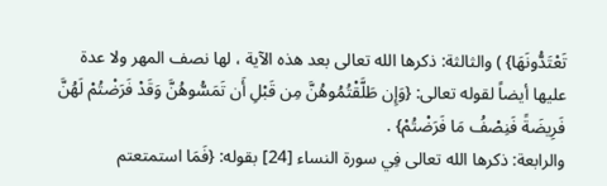تَعْتَدُّونَهَا} ) والثالثة: ذكرها الله تعالى بعد هذه الآية ، لها نصف المهر ولا عدة عليها أيضاً لقوله تعالى: {وَإِن طَلَّقْتُمُوهُنَّ مِن قَبْلِ أَن تَمَسُّوهُنَّ وَقَدْ فَرَضْتُمْ لَهُنَّ فَرِيضَةً فَنِصْفُ مَا فَرَضْتُمْ} .
والرابعة: ذكرها الله تعالى فِي سورة النساء [24] بقوله: {فَمَا استمتعتم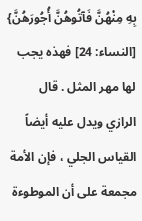بِهِ مِنْهُنَّ فَآتُوهُنَّ أُجُورَهُنَّ} [النساء: 24] فهذه يجب لها مهر المثل . قال الرازي ويدل عليه أيضاً القياس الجلي ، فإن الأمة مجمعة على أن الموطوءة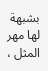بشبهة لها مهر المثل ،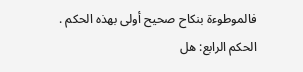فالموطوءة بنكاح صحيح أولى بهذه الحكم .
الحكم الرابع: هل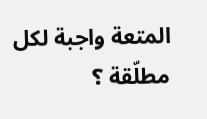المتعة واجبة لكل مطلّقة ؟